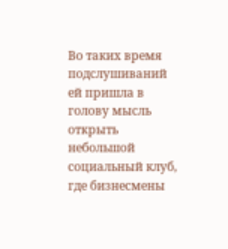Во таких время подслушиваний ей пришла в голову мысль открыть небольшой социальный клуб, где бизнесмены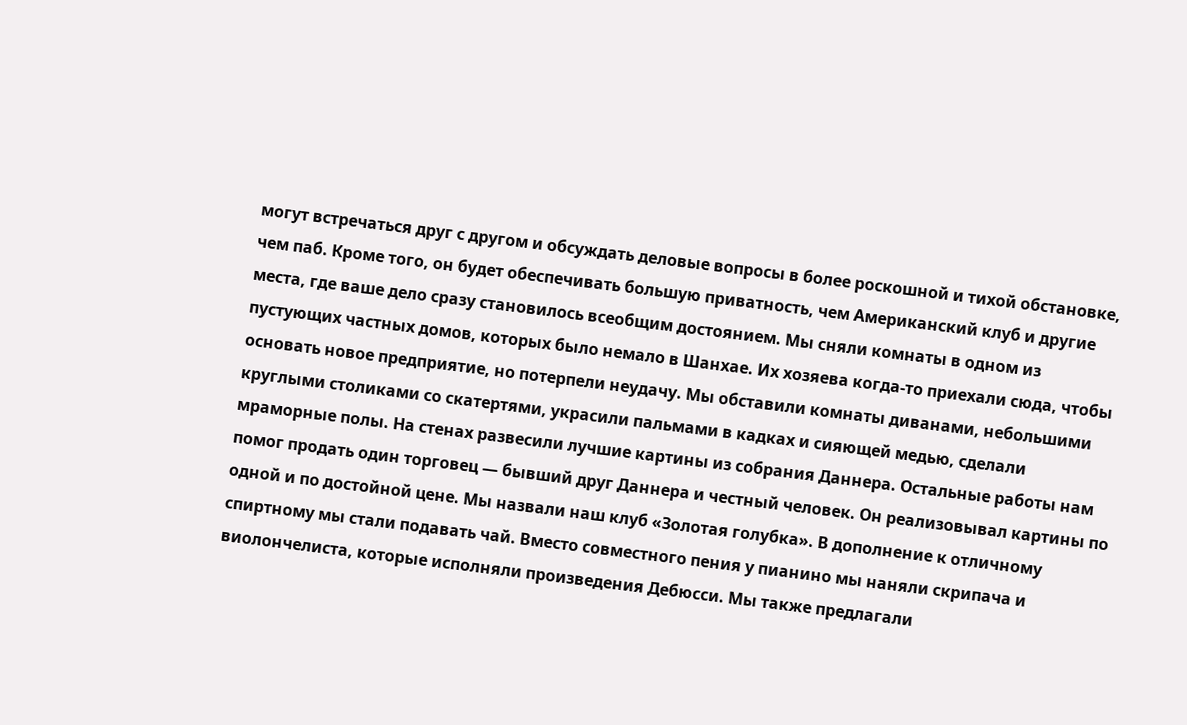могут встречаться друг с другом и обсуждать деловые вопросы в более роскошной и тихой обстановке, чем паб. Кроме того, он будет обеспечивать большую приватность, чем Американский клуб и другие места, где ваше дело сразу становилось всеобщим достоянием. Мы сняли комнаты в одном из пустующих частных домов, которых было немало в Шанхае. Их хозяева когда-то приехали сюда, чтобы основать новое предприятие, но потерпели неудачу. Мы обставили комнаты диванами, небольшими круглыми столиками со скатертями, украсили пальмами в кадках и сияющей медью, сделали мраморные полы. На стенах развесили лучшие картины из собрания Даннера. Остальные работы нам помог продать один торговец — бывший друг Даннера и честный человек. Он реализовывал картины по одной и по достойной цене. Мы назвали наш клуб «Золотая голубка». В дополнение к отличному спиртному мы стали подавать чай. Вместо совместного пения у пианино мы наняли скрипача и виолончелиста, которые исполняли произведения Дебюсси. Мы также предлагали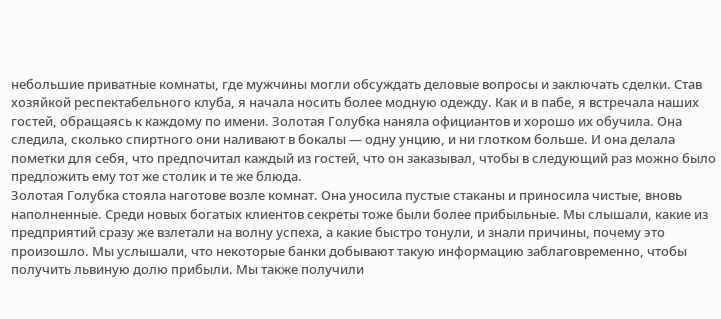небольшие приватные комнаты, где мужчины могли обсуждать деловые вопросы и заключать сделки. Став хозяйкой респектабельного клуба, я начала носить более модную одежду. Как и в пабе, я встречала наших гостей, обращаясь к каждому по имени. Золотая Голубка наняла официантов и хорошо их обучила. Она следила, сколько спиртного они наливают в бокалы — одну унцию, и ни глотком больше. И она делала пометки для себя, что предпочитал каждый из гостей, что он заказывал, чтобы в следующий раз можно было предложить ему тот же столик и те же блюда.
Золотая Голубка стояла наготове возле комнат. Она уносила пустые стаканы и приносила чистые, вновь наполненные. Среди новых богатых клиентов секреты тоже были более прибыльные. Мы слышали, какие из предприятий сразу же взлетали на волну успеха, а какие быстро тонули, и знали причины, почему это произошло. Мы услышали, что некоторые банки добывают такую информацию заблаговременно, чтобы получить львиную долю прибыли. Мы также получили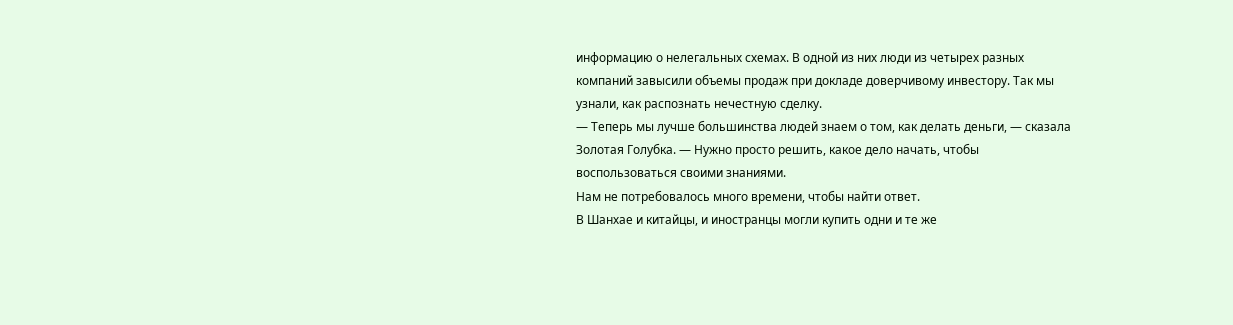информацию о нелегальных схемах. В одной из них люди из четырех разных компаний завысили объемы продаж при докладе доверчивому инвестору. Так мы узнали, как распознать нечестную сделку.
— Теперь мы лучше большинства людей знаем о том, как делать деньги, — сказала Золотая Голубка. — Нужно просто решить, какое дело начать, чтобы воспользоваться своими знаниями.
Нам не потребовалось много времени, чтобы найти ответ.
В Шанхае и китайцы, и иностранцы могли купить одни и те же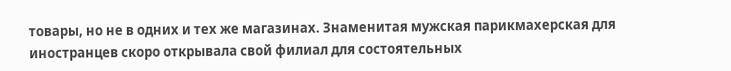товары, но не в одних и тех же магазинах. Знаменитая мужская парикмахерская для иностранцев скоро открывала свой филиал для состоятельных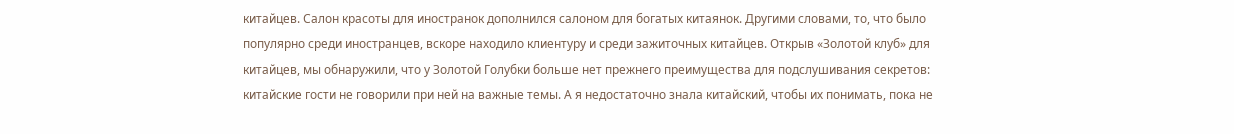китайцев. Салон красоты для иностранок дополнился салоном для богатых китаянок. Другими словами, то, что было популярно среди иностранцев, вскоре находило клиентуру и среди зажиточных китайцев. Открыв «Золотой клуб» для китайцев, мы обнаружили, что у Золотой Голубки больше нет прежнего преимущества для подслушивания секретов: китайские гости не говорили при ней на важные темы. А я недостаточно знала китайский, чтобы их понимать, пока не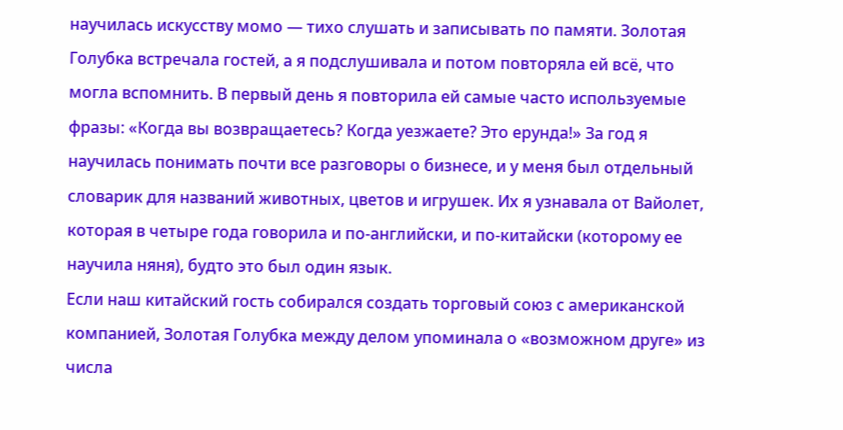научилась искусству момо — тихо слушать и записывать по памяти. Золотая Голубка встречала гостей, а я подслушивала и потом повторяла ей всё, что могла вспомнить. В первый день я повторила ей самые часто используемые фразы: «Когда вы возвращаетесь? Когда уезжаете? Это ерунда!» За год я научилась понимать почти все разговоры о бизнесе, и у меня был отдельный словарик для названий животных, цветов и игрушек. Их я узнавала от Вайолет, которая в четыре года говорила и по-английски, и по-китайски (которому ее научила няня), будто это был один язык.
Если наш китайский гость собирался создать торговый союз с американской компанией, Золотая Голубка между делом упоминала о «возможном друге» из числа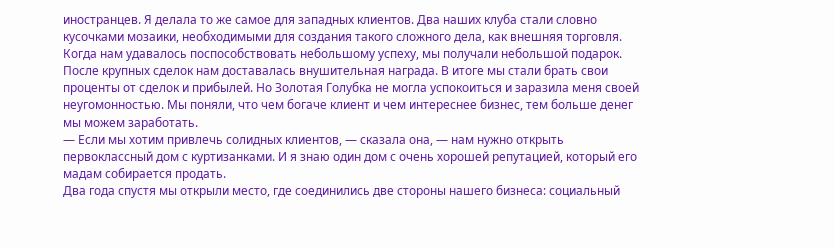иностранцев. Я делала то же самое для западных клиентов. Два наших клуба стали словно кусочками мозаики, необходимыми для создания такого сложного дела, как внешняя торговля. Когда нам удавалось поспособствовать небольшому успеху, мы получали небольшой подарок. После крупных сделок нам доставалась внушительная награда. В итоге мы стали брать свои проценты от сделок и прибылей. Но Золотая Голубка не могла успокоиться и заразила меня своей неугомонностью. Мы поняли, что чем богаче клиент и чем интереснее бизнес, тем больше денег мы можем заработать.
— Если мы хотим привлечь солидных клиентов, — сказала она, — нам нужно открыть первоклассный дом с куртизанками. И я знаю один дом с очень хорошей репутацией, который его мадам собирается продать.
Два года спустя мы открыли место, где соединились две стороны нашего бизнеса: социальный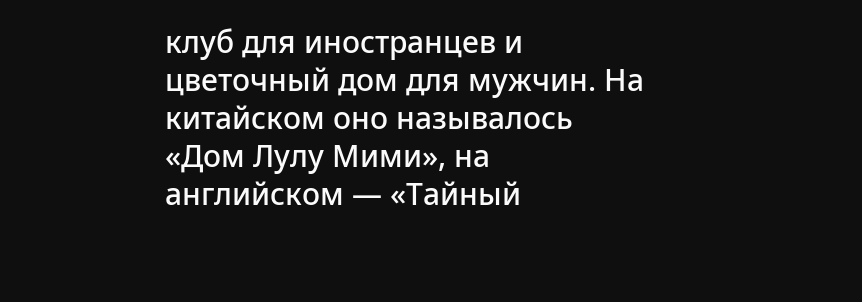клуб для иностранцев и цветочный дом для мужчин. На китайском оно называлось «Дом Лулу Мими», на английском — «Тайный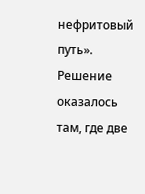нефритовый путь». Решение оказалось там, где две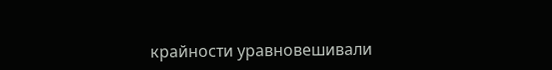крайности уравновешивали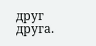друг друга.